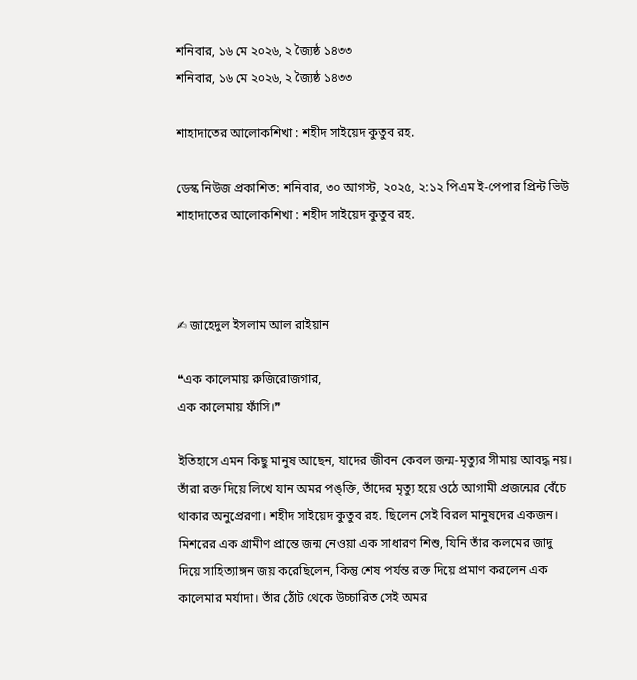শনিবার, ১৬ মে ২০২৬, ২ জ্যৈষ্ঠ ১৪৩৩
শনিবার, ১৬ মে ২০২৬, ২ জ্যৈষ্ঠ ১৪৩৩

শাহাদাতের আলোকশিখা : শহীদ সাইয়েদ কুতুব রহ.

ডেস্ক নিউজ প্রকাশিত: শনিবার, ৩০ আগস্ট, ২০২৫, ২:১২ পিএম ই-পেপার প্রিন্ট ভিউ
শাহাদাতের আলোকশিখা : শহীদ সাইয়েদ কুতুব রহ.



✍ জাহেদুল ইসলাম আল রাইয়ান

❝এক কালেমায় রুজিরোজগার,
এক কালেমায় ফাঁসি।❞

ইতিহাসে এমন কিছু মানুষ আছেন, যাদের জীবন কেবল জন্ম-মৃত্যুর সীমায় আবদ্ধ নয়। তাঁরা রক্ত দিয়ে লিখে যান অমর পঙ্‌ক্তি, তাঁদের মৃত্যু হয়ে ওঠে আগামী প্রজন্মের বেঁচে থাকার অনুপ্রেরণা। শহীদ সাইয়েদ কুতুব রহ. ছিলেন সেই বিরল মানুষদের একজন। মিশরের এক গ্রামীণ প্রান্তে জন্ম নেওয়া এক সাধারণ শিশু, যিনি তাঁর কলমের জাদু দিয়ে সাহিত্যাঙ্গন জয় করেছিলেন, কিন্তু শেষ পর্যন্ত রক্ত দিয়ে প্রমাণ করলেন এক কালেমার মর্যাদা। তাঁর ঠোঁট থেকে উচ্চারিত সেই অমর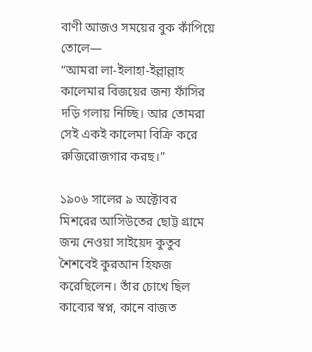বাণী আজও সময়ের বুক কাঁপিয়ে তোলে—
“আমরা লা-ইলাহা-ইল্লাল্লাহ কালেমার বিজয়ের জন্য ফাঁসির দড়ি গলায় নিচ্ছি। আর তোমরা সেই একই কালেমা বিক্রি করে রুজিরোজগার করছ।”

১৯০৬ সালের ৯ অক্টোবর মিশরের আসিউতের ছোট্ট গ্রামে জন্ম নেওয়া সাইয়েদ কুতুব শৈশবেই কুরআন হিফজ করেছিলেন। তাঁর চোখে ছিল কাব্যের স্বপ্ন, কানে বাজত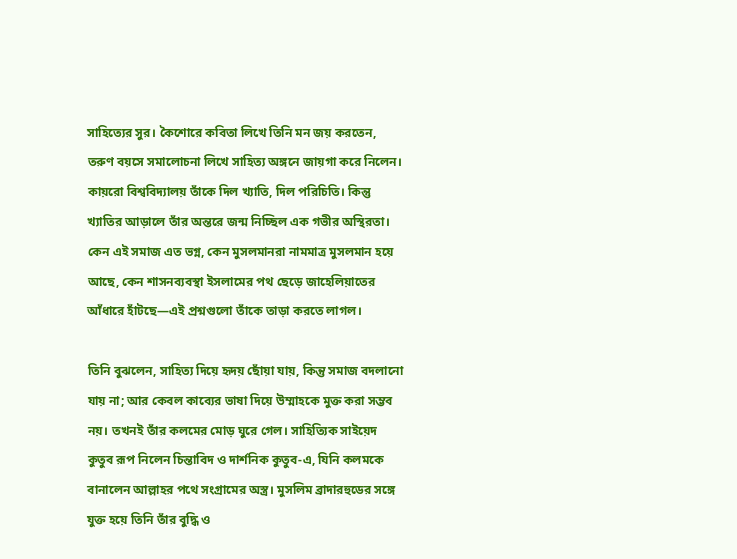সাহিত্যের সুর। কৈশোরে কবিতা লিখে তিনি মন জয় করতেন, তরুণ বয়সে সমালোচনা লিখে সাহিত্য অঙ্গনে জায়গা করে নিলেন। কায়রো বিশ্ববিদ্যালয় তাঁকে দিল খ্যাতি, দিল পরিচিতি। কিন্তু খ্যাতির আড়ালে তাঁর অন্তরে জন্ম নিচ্ছিল এক গভীর অস্থিরতা। কেন এই সমাজ এত ভগ্ন, কেন মুসলমানরা নামমাত্র মুসলমান হয়ে আছে, কেন শাসনব্যবস্থা ইসলামের পথ ছেড়ে জাহেলিয়াতের আঁধারে হাঁটছে—এই প্রশ্নগুলো তাঁকে তাড়া করতে লাগল।

তিনি বুঝলেন, সাহিত্য দিয়ে হৃদয় ছোঁয়া যায়, কিন্তু সমাজ বদলানো যায় না; আর কেবল কাব্যের ভাষা দিয়ে উম্মাহকে মুক্ত করা সম্ভব নয়। তখনই তাঁর কলমের মোড় ঘুরে গেল। সাহিত্যিক সাইয়েদ কুতুব রূপ নিলেন চিন্তাবিদ ও দার্শনিক কুতুব-এ, যিনি কলমকে বানালেন আল্লাহর পথে সংগ্রামের অস্ত্র। মুসলিম ব্রাদারহুডের সঙ্গে যুক্ত হয়ে তিনি তাঁর বুদ্ধি ও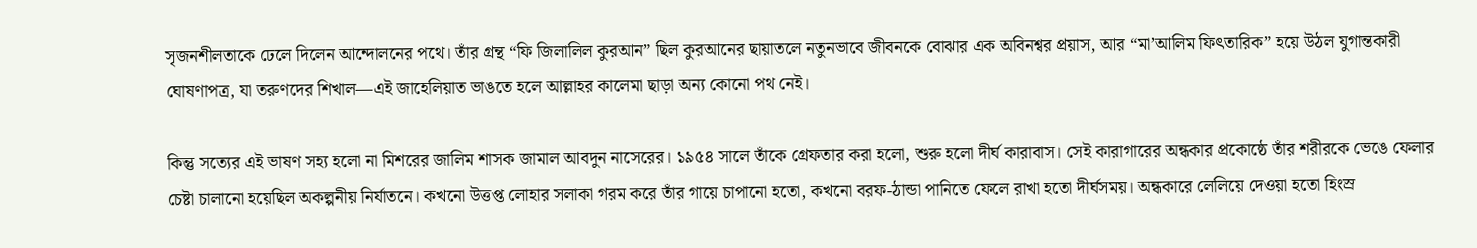সৃজনশীলতাকে ঢেলে দিলেন আন্দোলনের পথে। তাঁর গ্রন্থ “ফি জিলালিল কুরআন” ছিল কুরআনের ছায়াতলে নতুনভাবে জীবনকে বোঝার এক অবিনশ্বর প্রয়াস, আর “মা’আলিম ফিৎতারিক” হয়ে উঠল যুগান্তকারী ঘোষণাপত্র, যা তরুণদের শিখাল—এই জাহেলিয়াত ভাঙতে হলে আল্লাহর কালেমা ছাড়া অন্য কোনো পথ নেই।

কিন্তু সত্যের এই ভাষণ সহ্য হলো না মিশরের জালিম শাসক জামাল আবদুন নাসেরের। ১৯৫৪ সালে তাঁকে গ্রেফতার করা হলো, শুরু হলো দীর্ঘ কারাবাস। সেই কারাগারের অন্ধকার প্রকোষ্ঠে তাঁর শরীরকে ভেঙে ফেলার চেষ্টা চালানো হয়েছিল অকল্পনীয় নির্যাতনে। কখনো উত্তপ্ত লোহার সলাকা গরম করে তাঁর গায়ে চাপানো হতো, কখনো বরফ-ঠান্ডা পানিতে ফেলে রাখা হতো দীর্ঘসময়। অন্ধকারে লেলিয়ে দেওয়া হতো হিংস্র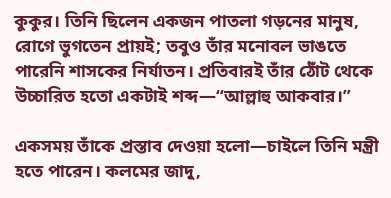কুকুর। তিনি ছিলেন একজন পাতলা গড়নের মানুষ, রোগে ভুগতেন প্রায়ই; তবুও তাঁর মনোবল ভাঙতে পারেনি শাসকের নির্যাতন। প্রতিবারই তাঁর ঠোঁট থেকে উচ্চারিত হতো একটাই শব্দ—“আল্লাহু আকবার।”

একসময় তাঁকে প্রস্তাব দেওয়া হলো—চাইলে তিনি মন্ত্রী হতে পারেন। কলমের জাদু,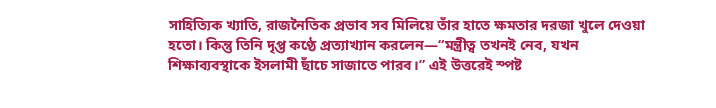সাহিত্যিক খ্যাতি, রাজনৈতিক প্রভাব সব মিলিয়ে তাঁর হাতে ক্ষমতার দরজা খুলে দেওয়া হতো। কিন্তু তিনি দৃপ্ত কণ্ঠে প্রত্যাখ্যান করলেন—“মন্ত্রীত্ব তখনই নেব, যখন শিক্ষাব্যবস্থাকে ইসলামী ছাঁচে সাজাতে পারব।” এই উত্তরেই স্পষ্ট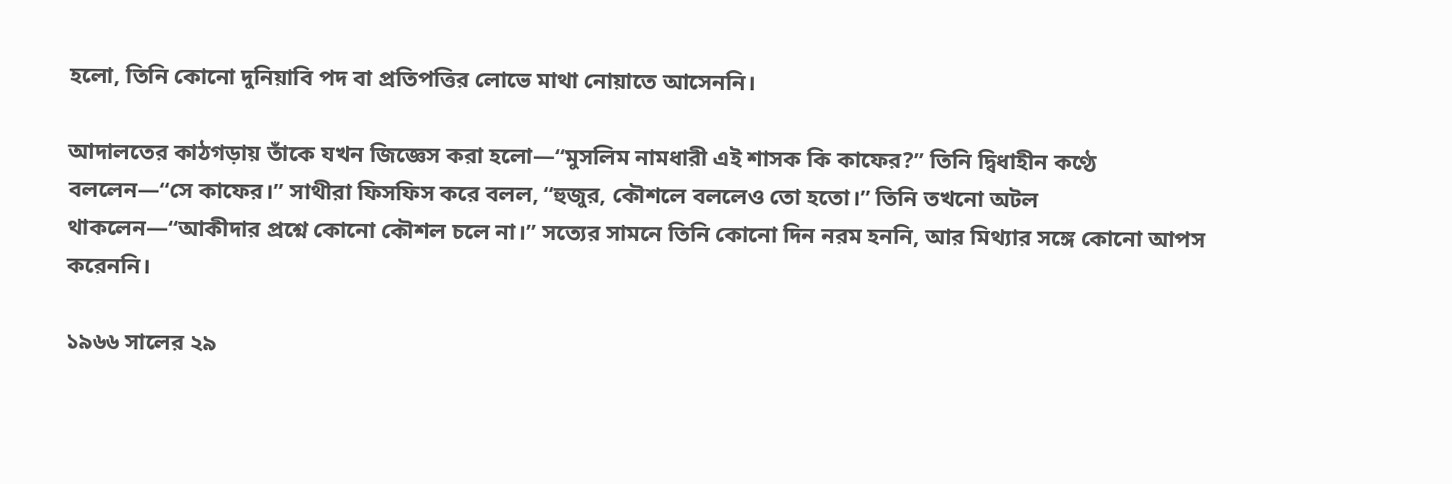হলো, তিনি কোনো দুনিয়াবি পদ বা প্রতিপত্তির লোভে মাথা নোয়াতে আসেননি।

আদালতের কাঠগড়ায় তাঁকে যখন জিজ্ঞেস করা হলো—“মুসলিম নামধারী এই শাসক কি কাফের?” তিনি দ্বিধাহীন কণ্ঠে বললেন—“সে কাফের।” সাথীরা ফিসফিস করে বলল, “হুজুর, কৌশলে বললেও তো হতো।” তিনি তখনো অটল থাকলেন—“আকীদার প্রশ্নে কোনো কৌশল চলে না।” সত্যের সামনে তিনি কোনো দিন নরম হননি, আর মিথ্যার সঙ্গে কোনো আপস করেননি।

১৯৬৬ সালের ২৯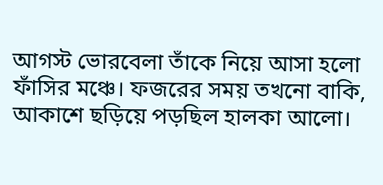আগস্ট ভোরবেলা তাঁকে নিয়ে আসা হলো ফাঁসির মঞ্চে। ফজরের সময় তখনো বাকি, আকাশে ছড়িয়ে পড়ছিল হালকা আলো।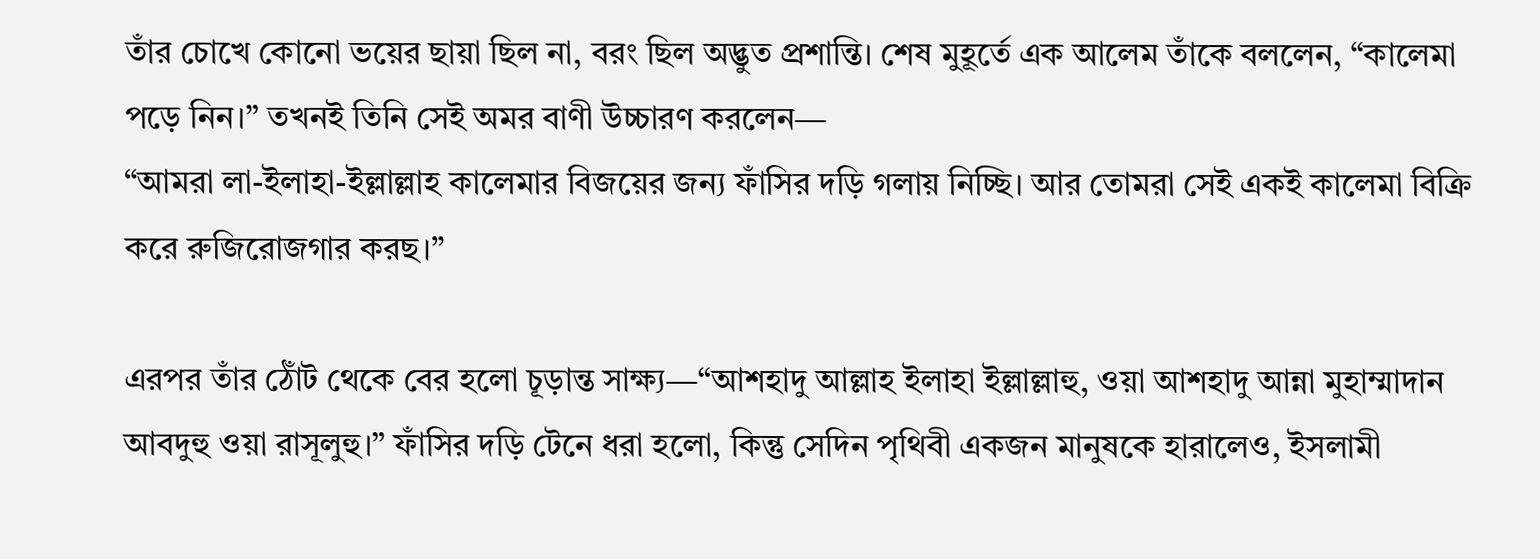তাঁর চোখে কোনো ভয়ের ছায়া ছিল না, বরং ছিল অদ্ভুত প্রশান্তি। শেষ মুহূর্তে এক আলেম তাঁকে বললেন, “কালেমা পড়ে নিন।” তখনই তিনি সেই অমর বাণী উচ্চারণ করলেন—
“আমরা লা-ইলাহা-ইল্লাল্লাহ কালেমার বিজয়ের জন্য ফাঁসির দড়ি গলায় নিচ্ছি। আর তোমরা সেই একই কালেমা বিক্রি করে রুজিরোজগার করছ।”

এরপর তাঁর ঠোঁট থেকে বের হলো চূড়ান্ত সাক্ষ্য—“আশহাদু আল্লাহ ইলাহা ইল্লাল্লাহু, ওয়া আশহাদু আন্না মুহাম্মাদান আবদুহু ওয়া রাসূলুহু।” ফাঁসির দড়ি টেনে ধরা হলো, কিন্তু সেদিন পৃথিবী একজন মানুষকে হারালেও, ইসলামী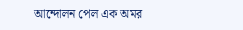আন্দোলন পেল এক অমর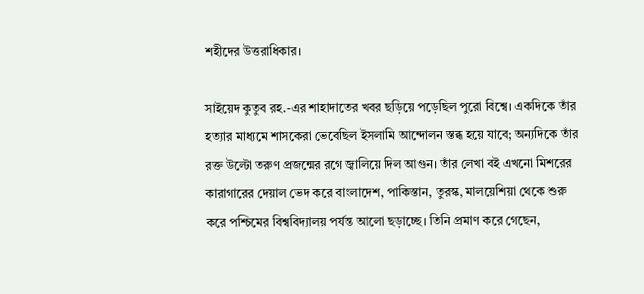শহীদের উত্তরাধিকার।

সাইয়েদ কুতুব রহ.-এর শাহাদাতের খবর ছড়িয়ে পড়েছিল পুরো বিশ্বে। একদিকে তাঁর হত্যার মাধ্যমে শাসকেরা ভেবেছিল ইসলামি আন্দোলন স্তব্ধ হয়ে যাবে; অন্যদিকে তাঁর রক্ত উল্টো তরুণ প্রজন্মের রগে জ্বালিয়ে দিল আগুন। তাঁর লেখা বই এখনো মিশরের কারাগারের দেয়াল ভেদ করে বাংলাদেশ, পাকিস্তান, তুরস্ক, মালয়েশিয়া থেকে শুরু করে পশ্চিমের বিশ্ববিদ্যালয় পর্যন্ত আলো ছড়াচ্ছে। তিনি প্রমাণ করে গেছেন,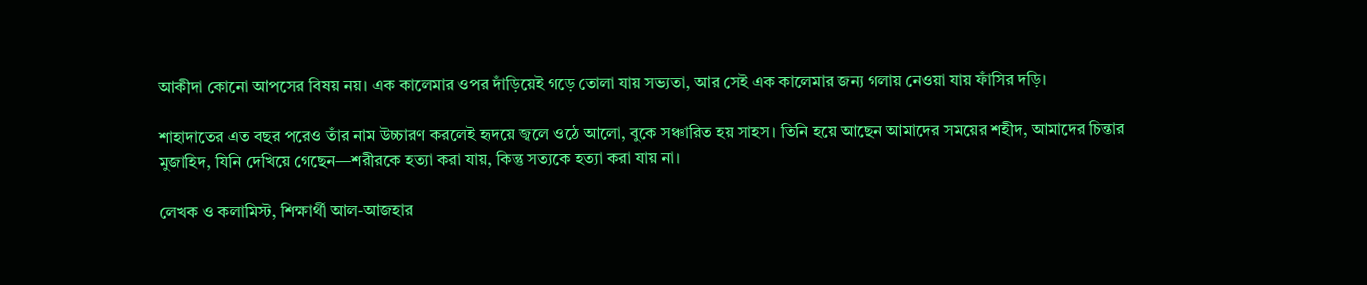আকীদা কোনো আপসের বিষয় নয়। এক কালেমার ওপর দাঁড়িয়েই গড়ে তোলা যায় সভ্যতা, আর সেই এক কালেমার জন্য গলায় নেওয়া যায় ফাঁসির দড়ি।

শাহাদাতের এত বছর পরেও তাঁর নাম উচ্চারণ করলেই হৃদয়ে জ্বলে ওঠে আলো, বুকে সঞ্চারিত হয় সাহস। তিনি হয়ে আছেন আমাদের সময়ের শহীদ, আমাদের চিন্তার মুজাহিদ, যিনি দেখিয়ে গেছেন—শরীরকে হত্যা করা যায়, কিন্তু সত্যকে হত্যা করা যায় না।

লেখক ও কলামিস্ট, শিক্ষার্থী আল-আজহার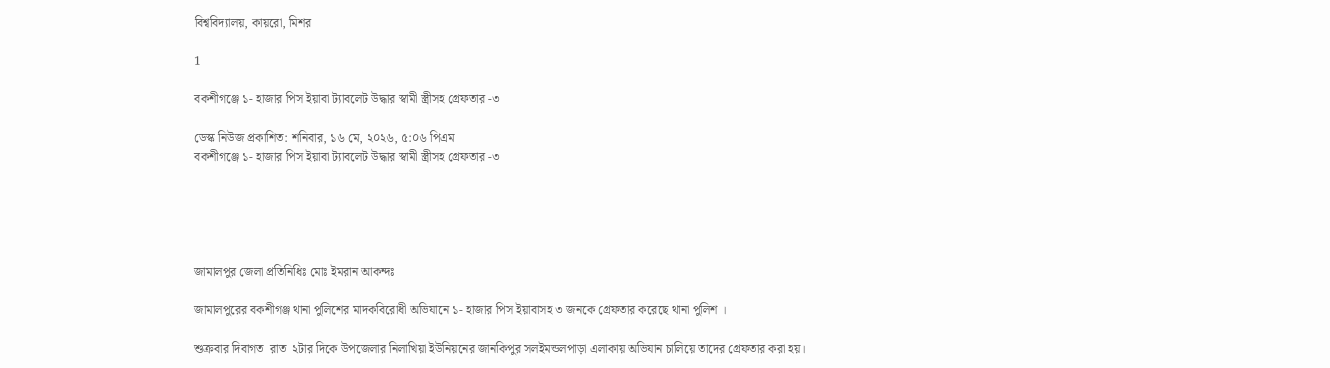বিশ্ববিদ্যালয়, কায়রো, মিশর

1

বকশীগঞ্জে ১- হাজার পিস ইয়াবা ট্যাবলেট উদ্ধার স্বামী স্ত্রীসহ গ্রেফতার -৩

ডেস্ক নিউজ প্রকাশিত: শনিবার, ১৬ মে, ২০২৬, ৫:০৬ পিএম
বকশীগঞ্জে ১- হাজার পিস ইয়াবা ট্যাবলেট উদ্ধার স্বামী স্ত্রীসহ গ্রেফতার -৩





জামালপুর জেলা প্রতিনিধিঃ মোঃ ইমরান আকন্দঃ

জামালপুরের বকশীগঞ্জ থানা পুলিশের মাদকবিরোধী অভিযানে ১- হাজার পিস ইয়াবাসহ ৩ জনকে গ্রেফতার করেছে থানা পুলিশ ।

শুক্রবার দিবাগত  রাত  ২টার দিকে উপজেলার নিলাখিয়া ইউনিয়নের জানকিপুর সলইমন্ডলপাড়া এলাকায় অভিযান চালিয়ে তাদের গ্রেফতার করা হয়।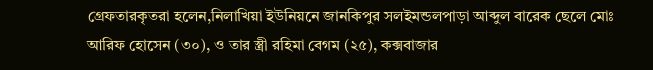গ্রেফতারকৃতরা হলেন,নিলাখিয়া ইউনিয়নে জানকিপুর সলইমন্ডলপাড়া আব্দুল বারেক ছেলে মোঃ আরিফ হোসেন (৩০), ও তার স্ত্রী রহিমা বেগম (২৫), কক্সবাজার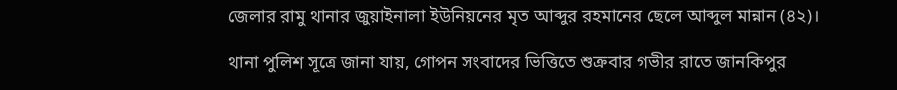জেলার রামু থানার জুয়াইনালা ইউনিয়নের মৃত আব্দুর রহমানের ছেলে আব্দুল মান্নান (৪২)।

থানা পুলিশ সূত্রে জানা যায়, গোপন সংবাদের ভিত্তিতে শুক্রবার গভীর রাতে জানকিপুর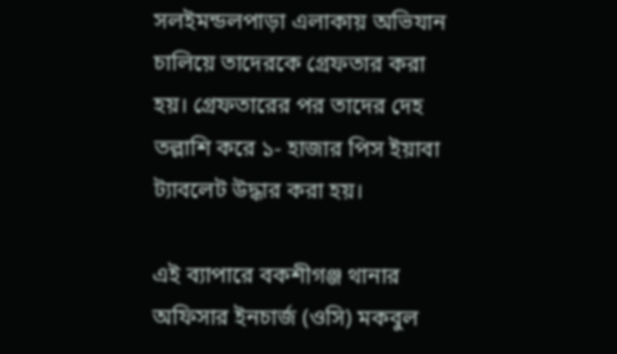সলইমন্ডলপাড়া এলাকায় অভিযান চালিয়ে তাদেরকে গ্রেফতার করা হয়। গ্রেফতারের পর তাদের দেহ তল্লাশি করে ১- হাজার পিস ইয়াবা ট্যাবলেট উদ্ধার করা হয়।

এই ব্যাপারে বকশীগঞ্জ থানার অফিসার ইনচার্জ (ওসি) মকবুল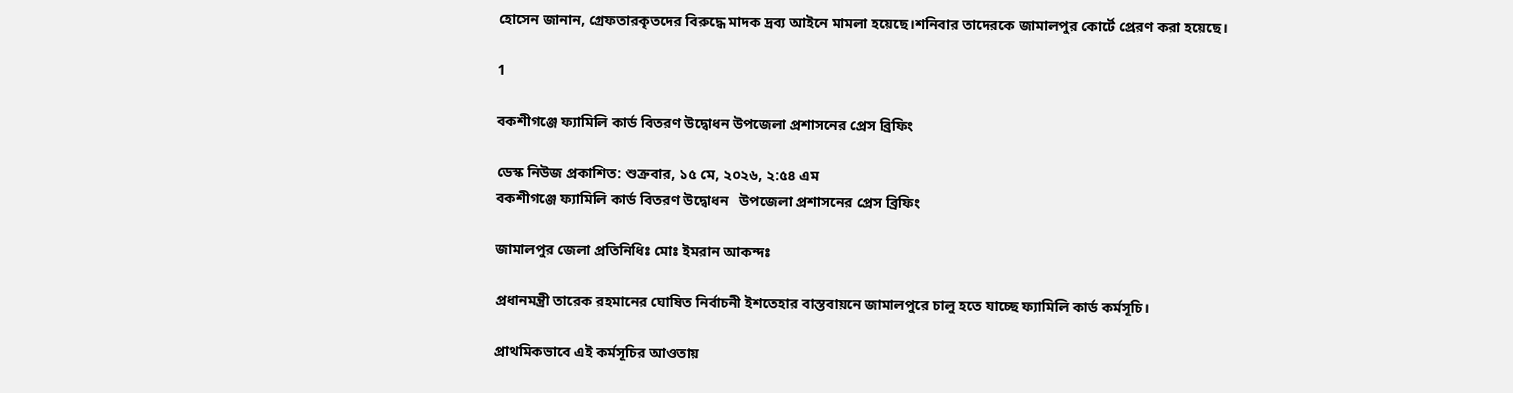হোসেন জানান, গ্রেফতারকৃতদের বিরুদ্ধে মাদক দ্রব্য আইনে মামলা হয়েছে।শনিবার তাদেরকে জামালপুর কোর্টে প্রেরণ করা হয়েছে।

1

বকশীগঞ্জে ফ্যামিলি কার্ড বিতরণ উদ্বোধন উপজেলা প্রশাসনের প্রেস ব্রিফিং

ডেস্ক নিউজ প্রকাশিত: শুক্রবার, ১৫ মে, ২০২৬, ২:৫৪ এম
বকশীগঞ্জে ফ্যামিলি কার্ড বিতরণ উদ্বোধন   উপজেলা প্রশাসনের প্রেস ব্রিফিং

জামালপুর জেলা প্রতিনিধিঃ মোঃ ইমরান আকন্দঃ

প্রধানমন্ত্রী তারেক রহমানের ঘোষিত নির্বাচনী ইশতেহার বাস্তবায়নে জামালপুরে চালু হতে যাচ্ছে ফ্যামিলি কার্ড কর্মসূচি।

প্রাথমিকভাবে এই কর্মসূচির আওতায়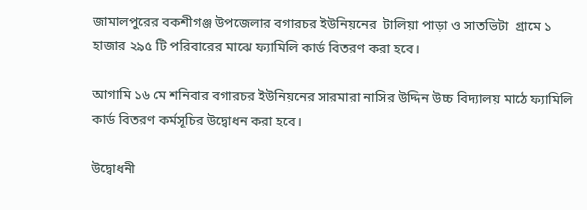জামালপুরের বকশীগঞ্জ উপজেলার বগারচর ইউনিয়নের  টালিয়া পাড়া ও সাতভিটা  গ্রামে ১ হাজার ২৯৫ টি পরিবারের মাঝে ফ্যামিলি কার্ড বিতরণ করা হবে।

আগামি ১৬ মে শনিবার বগারচর ইউনিয়নের সারমারা নাসির উদ্দিন উচ্চ বিদ্যালয় মাঠে ফ্যামিলি কার্ড বিতরণ কর্মসূচির উদ্বোধন করা হবে।

উদ্বোধনী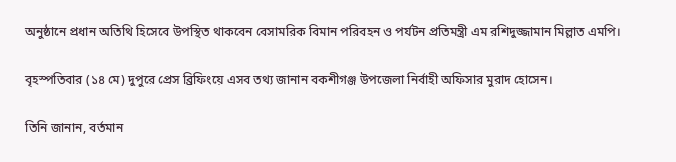অনুষ্ঠানে প্রধান অতিথি হিসেবে উপস্থিত থাকবেন বেসামরিক বিমান পরিবহন ও পর্যটন প্রতিমন্ত্রী এম রশিদুজ্জামান মিল্লাত এমপি।

বৃহস্পতিবার (১৪ মে) দুপুরে প্রেস ব্রিফিংয়ে এসব তথ্য জানান বকশীগঞ্জ উপজেলা নির্বাহী অফিসার মুরাদ হোসেন।

তিনি জানান, বর্তমান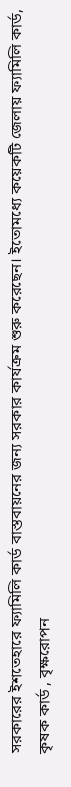সরকারের ইশতেহারে ফ্যামিলি কার্ড বাস্তবায়নের জন্য সরকার কার্যক্রম শুরু করেছেন। ইতোমধ্যে কয়েকটি জেলায় ফ্যামিলি কার্ড, কৃষক কার্ড , বৃক্ষরোপন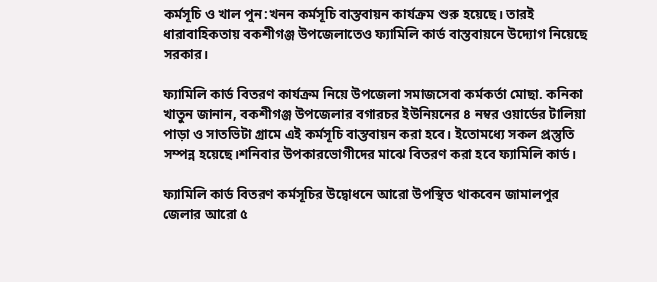কর্মসূচি ও খাল পুন:খনন কর্মসূচি বাস্তবায়ন কার্যক্রম শুরু হয়েছে। তারই ধারাবাহিকতায় বকশীগঞ্জ উপজেলাতেও ফ্যামিলি কার্ড বাস্তবায়নে উদ্যোগ নিয়েছে সরকার।

ফ্যামিলি কার্ড বিতরণ কার্যক্রম নিয়ে উপজেলা সমাজসেবা কর্মকর্তা মোছা. কনিকা খাতুন জানান, বকশীগঞ্জ উপজেলার বগারচর ইউনিয়নের ৪ নম্বর ওয়ার্ডের টালিয়া পাড়া ও সাতভিটা গ্রামে এই কর্মসূচি বাস্তবায়ন করা হবে। ইতোমধ্যে সকল প্রস্তুতি সম্পন্ন হয়েছে।শনিবার উপকারভোগীদের মাঝে বিতরণ করা হবে ফ্যামিলি কার্ড।

ফ্যামিলি কার্ড বিতরণ কর্মসূচির উদ্বোধনে আরো উপস্থিত থাকবেন জামালপুর জেলার আরো ৫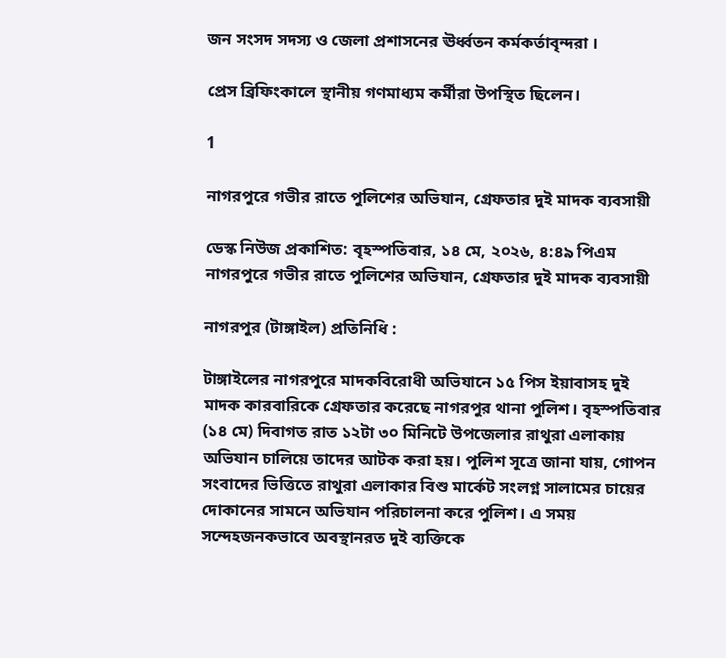জন সংসদ সদস্য ও জেলা প্রশাসনের ঊর্ধ্বতন কর্মকর্তাবৃন্দরা ।

প্রেস ব্রিফিংকালে স্থানীয় গণমাধ্যম কর্মীরা উপস্থিত ছিলেন।

1

নাগরপুরে গভীর রাতে পুলিশের অভিযান, গ্রেফতার দুই মাদক ব্যবসায়ী

ডেস্ক নিউজ প্রকাশিত: বৃহস্পতিবার, ১৪ মে, ২০২৬, ৪:৪৯ পিএম
নাগরপুরে গভীর রাতে পুলিশের অভিযান, গ্রেফতার দুই মাদক ব্যবসায়ী

নাগরপুর (টাঙ্গাইল) প্রতিনিধি :

টাঙ্গাইলের নাগরপুরে মাদকবিরোধী অভিযানে ১৫ পিস ইয়াবাসহ দুই মাদক কারবারিকে গ্রেফতার করেছে নাগরপুর থানা পুলিশ। বৃহস্পতিবার (১৪ মে) দিবাগত রাত ১২টা ৩০ মিনিটে উপজেলার রাথুরা এলাকায় অভিযান চালিয়ে তাদের আটক করা হয়। পুলিশ সূত্রে জানা যায়, গোপন সংবাদের ভিত্তিতে রাথুরা এলাকার বিশু মার্কেট সংলগ্ন সালামের চায়ের দোকানের সামনে অভিযান পরিচালনা করে পুলিশ। এ সময় সন্দেহজনকভাবে অবস্থানরত দুই ব্যক্তিকে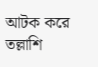আটক করে তল্লাশি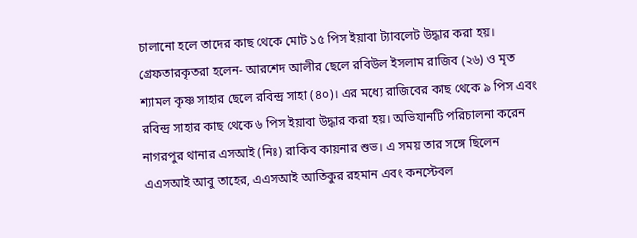চালানো হলে তাদের কাছ থেকে মোট ১৫ পিস ইয়াবা ট্যাবলেট উদ্ধার করা হয়। গ্রেফতারকৃতরা হলেন- আরশেদ আলীর ছেলে রবিউল ইসলাম রাজিব (২৬) ও মৃত শ্যামল কৃষ্ণ সাহার ছেলে রবিন্দ্র সাহা (৪০)। এর মধ্যে রাজিবের কাছ থেকে ৯ পিস এবং রবিন্দ্র সাহার কাছ থেকে ৬ পিস ইয়াবা উদ্ধার করা হয়। অভিযানটি পরিচালনা করেন নাগরপুর থানার এসআই (নিঃ) রাকিব কায়নার শুভ। এ সময় তার সঙ্গে ছিলেন এএসআই আবু তাহের, এএসআই আতিকুর রহমান এবং কনস্টেবল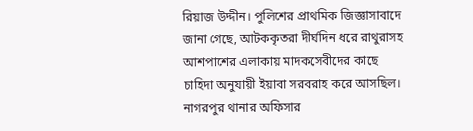রিয়াজ উদ্দীন। পুলিশের প্রাথমিক জিজ্ঞাসাবাদে জানা গেছে, আটককৃতরা দীর্ঘদিন ধরে রাথুরাসহ আশপাশের এলাকায় মাদকসেবীদের কাছে চাহিদা অনুযায়ী ইয়াবা সরবরাহ করে আসছিল। নাগরপুর থানার অফিসার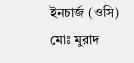ইনচার্জ (ওসি) মোঃ মুরাদ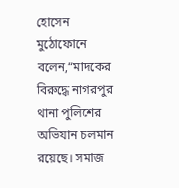হোসেন মুঠোফোনে বলেন,“মাদকের বিরুদ্ধে নাগরপুর থানা পুলিশের অভিযান চলমান রয়েছে। সমাজ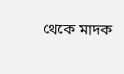থেকে মাদক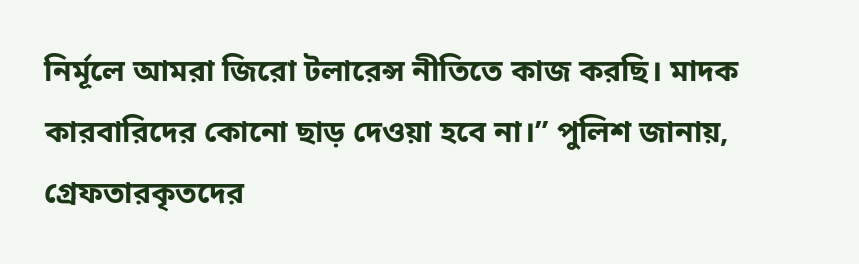নির্মূলে আমরা জিরো টলারেন্স নীতিতে কাজ করছি। মাদক কারবারিদের কোনো ছাড় দেওয়া হবে না।” পুলিশ জানায়, গ্রেফতারকৃতদের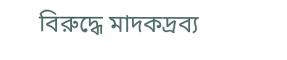বিরুদ্ধে মাদকদ্রব্য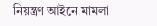নিয়ন্ত্রণ আইনে মামলা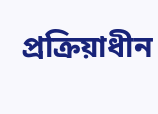প্রক্রিয়াধীন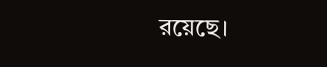রয়েছে।